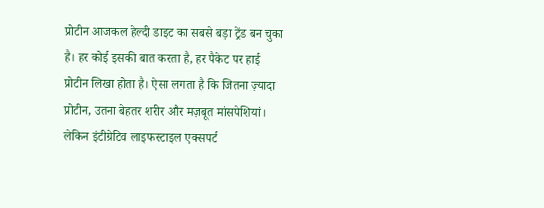प्रोटीन आजकल हेल्दी डाइट का सबसे बड़ा ट्रेंड बन चुका है। हर कोई इसकी बात करता है, हर पैकेट पर हाई प्रोटीन लिखा होता है। ऐसा लगता है कि जितना ज़्यादा प्रोटीन, उतना बेहतर शरीर और मज़बूत मांसपेशियां। लेकिन इंटीग्रेटिव लाइफस्टाइल एक्सपर्ट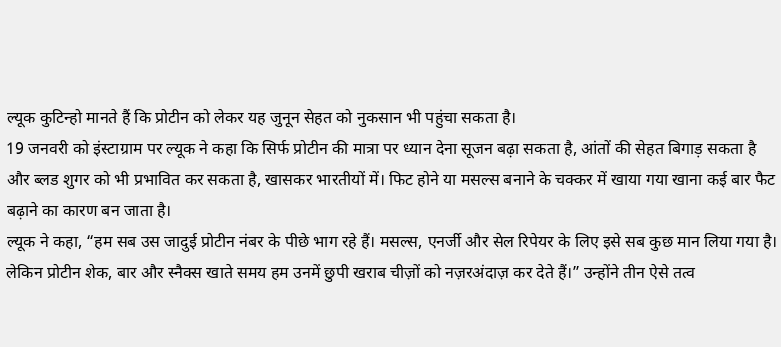ल्यूक कुटिन्हो मानते हैं कि प्रोटीन को लेकर यह जुनून सेहत को नुकसान भी पहुंचा सकता है।
19 जनवरी को इंस्टाग्राम पर ल्यूक ने कहा कि सिर्फ प्रोटीन की मात्रा पर ध्यान देना सूजन बढ़ा सकता है, आंतों की सेहत बिगाड़ सकता है और ब्लड शुगर को भी प्रभावित कर सकता है, खासकर भारतीयों में। फिट होने या मसल्स बनाने के चक्कर में खाया गया खाना कई बार फैट बढ़ाने का कारण बन जाता है।
ल्यूक ने कहा, “हम सब उस जादुई प्रोटीन नंबर के पीछे भाग रहे हैं। मसल्स, एनर्जी और सेल रिपेयर के लिए इसे सब कुछ मान लिया गया है। लेकिन प्रोटीन शेक, बार और स्नैक्स खाते समय हम उनमें छुपी खराब चीज़ों को नज़रअंदाज़ कर देते हैं।” उन्होंने तीन ऐसे तत्व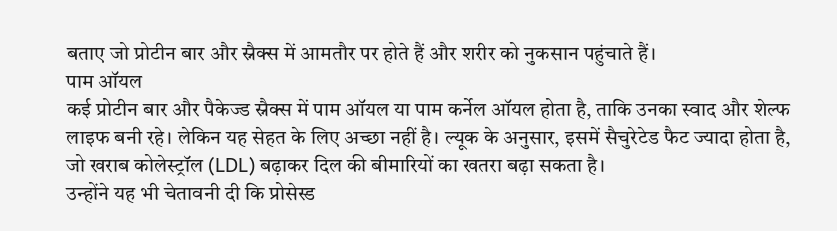बताए जो प्रोटीन बार और स्नैक्स में आमतौर पर होते हैं और शरीर को नुकसान पहुंचाते हैं।
पाम ऑयल
कई प्रोटीन बार और पैकेज्ड स्नैक्स में पाम ऑयल या पाम कर्नेल ऑयल होता है, ताकि उनका स्वाद और शेल्फ लाइफ बनी रहे। लेकिन यह सेहत के लिए अच्छा नहीं है। ल्यूक के अनुसार, इसमें सैचुरेटेड फैट ज्यादा होता है, जो खराब कोलेस्ट्रॉल (LDL) बढ़ाकर दिल की बीमारियों का खतरा बढ़ा सकता है।
उन्होंने यह भी चेतावनी दी कि प्रोसेस्ड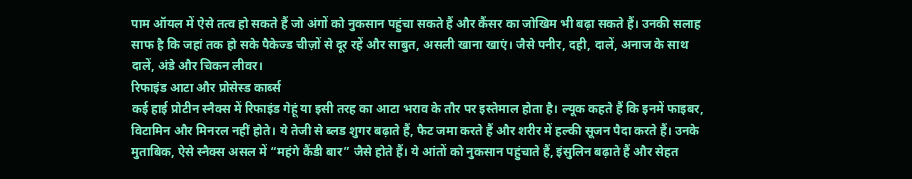पाम ऑयल में ऐसे तत्व हो सकते हैं जो अंगों को नुकसान पहुंचा सकते हैं और कैंसर का जोखिम भी बढ़ा सकते हैं। उनकी सलाह साफ है कि जहां तक हो सके पैकेज्ड चीज़ों से दूर रहें और साबुत, असली खाना खाएं। जैसे पनीर, दही, दालें, अनाज के साथ दालें, अंडे और चिकन लीवर।
रिफाइंड आटा और प्रोसेस्ड कार्ब्स
कई हाई प्रोटीन स्नैक्स में रिफाइंड गेहूं या इसी तरह का आटा भराव के तौर पर इस्तेमाल होता है। ल्यूक कहते हैं कि इनमें फाइबर, विटामिन और मिनरल नहीं होते। ये तेजी से ब्लड शुगर बढ़ाते हैं, फैट जमा करते हैं और शरीर में हल्की सूजन पैदा करते हैं। उनके मुताबिक, ऐसे स्नैक्स असल में “महंगे कैंडी बार” जैसे होते हैं। ये आंतों को नुकसान पहुंचाते हैं, इंसुलिन बढ़ाते हैं और सेहत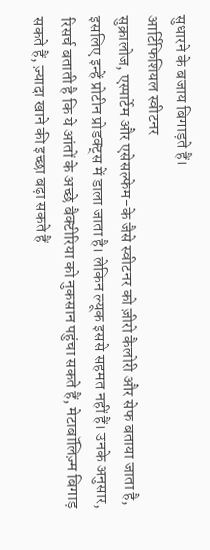सुधारने के बजाय बिगाड़ते हैं।
आर्टिफिशियल स्वीटनर
सुक्रालोज, एस्पार्टेम और एसेसल्फेम-के जैसे स्वीटनर को ज़ीरो कैलोरी और सेफ बताया जाता है, इसलिए इन्हें प्रोटीन प्रोडक्ट्स में डाला जाता है। लेकिन ल्यूक इससे सहमत नहीं हैं। उनके अनुसार, रिसर्च बताती है कि ये आंतों के अच्छे बैक्टीरिया को नुकसान पहुंचा सकते हैं, मेटाबॉलिज़्म बिगाड़ सकते हैं, ज़्यादा खाने की इच्छा बढ़ा सकते हैं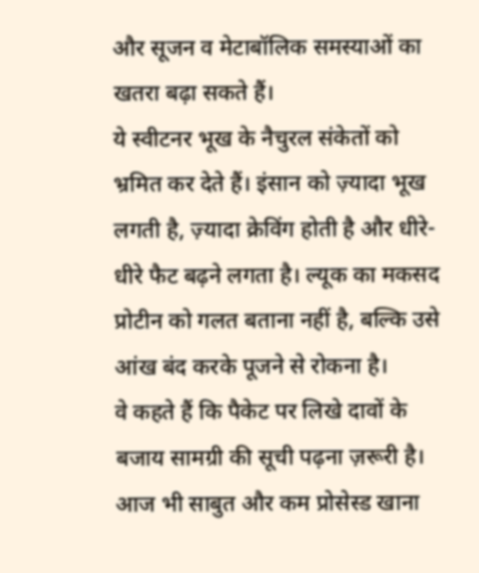और सूजन व मेटाबॉलिक समस्याओं का खतरा बढ़ा सकते हैं।
ये स्वीटनर भूख के नैचुरल संकेतों को भ्रमित कर देते हैं। इंसान को ज़्यादा भूख लगती है, ज़्यादा क्रेविंग होती है और धीरे-धीरे फैट बढ़ने लगता है। ल्यूक का मकसद प्रोटीन को गलत बताना नहीं है, बल्कि उसे आंख बंद करके पूजने से रोकना है।
वे कहते हैं कि पैकेट पर लिखे दावों के बजाय सामग्री की सूची पढ़ना ज़रूरी है। आज भी साबुत और कम प्रोसेस्ड खाना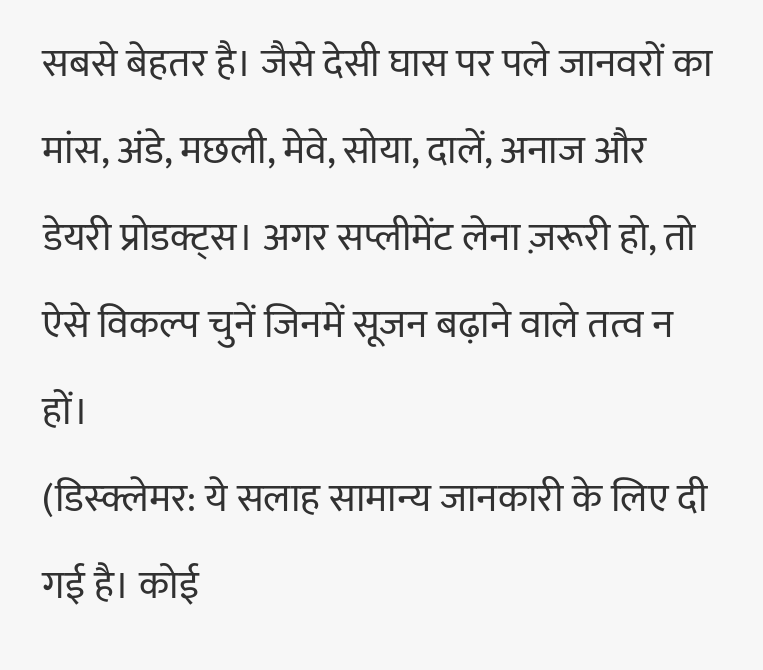सबसे बेहतर है। जैसे देसी घास पर पले जानवरों का मांस, अंडे, मछली, मेवे, सोया, दालें, अनाज और डेयरी प्रोडक्ट्स। अगर सप्लीमेंट लेना ज़रूरी हो, तो ऐसे विकल्प चुनें जिनमें सूजन बढ़ाने वाले तत्व न हों।
(डिस्क्लेमर: ये सलाह सामान्य जानकारी के लिए दी गई है। कोई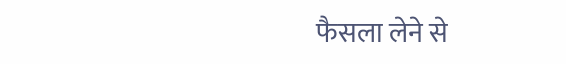फैसला लेने से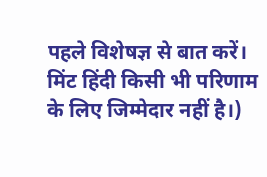पहले विशेषज्ञ से बात करें। मिंट हिंदी किसी भी परिणाम के लिए जिम्मेदार नहीं है।)